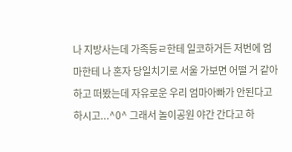나 지방사는데 가족등ㄹ한테 일코하거든 저번에 엄마한테 나 혼자 당일치기로 서울 가보면 어떨 거 같아 하고 떠봤는데 자유로운 우리 엄마아빠가 안된다고 하시고...^0^ 그래서 놀이공원 야간 간다고 하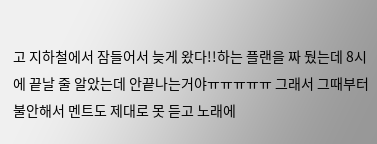고 지하철에서 잠들어서 늦게 왔다!!하는 플랜을 짜 뒀는데 8시에 끝날 줄 알았는데 안끝나는거야ㅠㅠㅠㅠㅠ 그래서 그때부터 불안해서 멘트도 제대로 못 듣고 노래에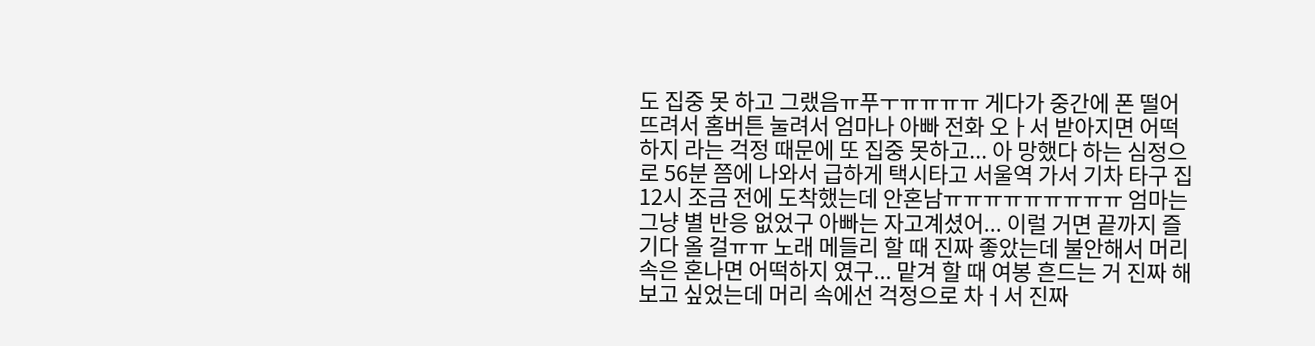도 집중 못 하고 그랬음ㅠ푸ㅜㅠㅠㅠㅠ 게다가 중간에 폰 떨어뜨려서 홈버튼 눌려서 엄마나 아빠 전화 오ㅏ서 받아지면 어떡하지 라는 걱정 때문에 또 집중 못하고... 아 망했다 하는 심정으로 56분 쯤에 나와서 급하게 택시타고 서울역 가서 기차 타구 집 12시 조금 전에 도착했는데 안혼남ㅠㅠㅠㅠㅠㅠㅠㅠㅠ 엄마는 그냥 별 반응 없었구 아빠는 자고계셨어... 이럴 거면 끝까지 즐기다 올 걸ㅠㅠ 노래 메들리 할 때 진짜 좋았는데 불안해서 머리 속은 혼나면 어떡하지 였구... 맡겨 할 때 여봉 흔드는 거 진짜 해보고 싶었는데 머리 속에선 걱정으로 차ㅓ서 진짜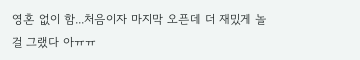영혼 없이 함...처음이자 마지막 오픈데 더 재밌게 놀 걸 그랬다 아ㅠㅠ